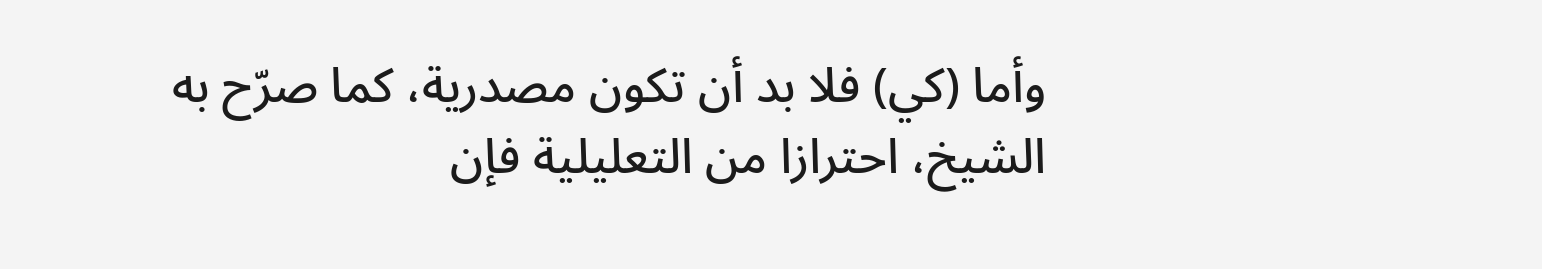وأما (كي) فلا بد أن تكون مصدرية، كما صرّح به الشيخ، احترازا من التعليلية فإن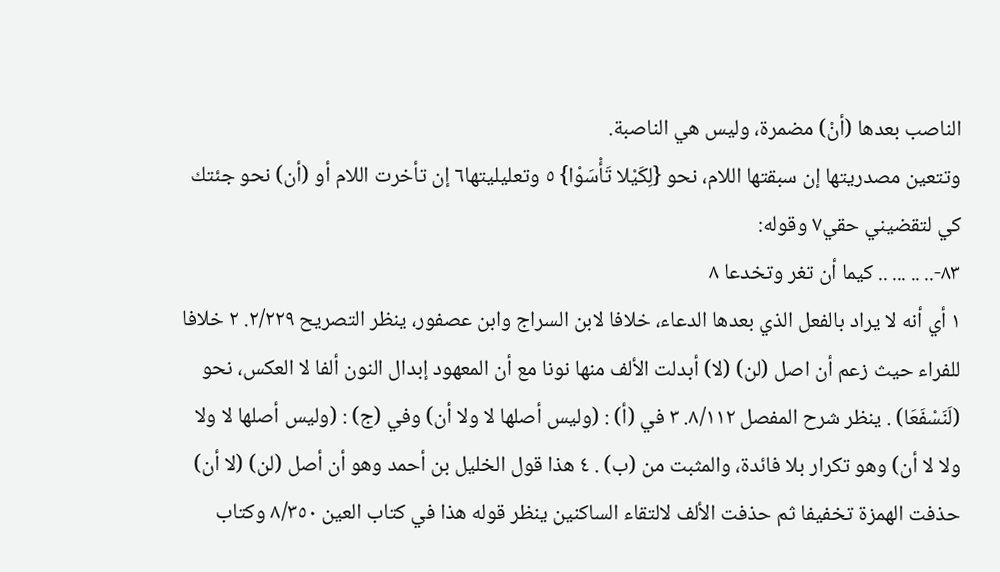الناصب بعدها (أنْ) مضمرة، وليس هي الناصبة.
وتتعين مصدريتها إن سبقتها اللام، نحو {لِكَيْلا تَأْسَوْا} ٥ وتعليليتها٦ إن تأخرت اللام أو (أن) نحو جئتك كي لتقضيني حقي٧ وقوله:
٨٣-.. .. ... .. كيما أن تغر وتخدعا ٨
١ أي أنه لا يراد بالفعل الذي بعدها الدعاء، خلافا لابن السراج وابن عصفور، ينظر التصريح ٢/٢٢٩. ٢ خلافا للفراء حيث زعم أن اصل (لن) (لا) أبدلت الألف منها نونا مع أن المعهود إبدال النون ألفا لا العكس، نحو (لَنَسْفَعَا) . ينظر شرح المفصل ٨/١١٢. ٣ في (أ) : (وليس أصلها لا ولا أن) وفي (ج) : (وليس أصلها لا ولا ولا لا أن) وهو تكرار بلا فائدة، والمثبت من (ب) . ٤ هذا قول الخليل بن أحمد وهو أن أصل (لن) (لا أن) حذفت الهمزة تخفيفا ثم حذفت الألف لالتقاء الساكنين ينظر قوله هذا في كتاب العين ٨/٣٥٠ وكتاب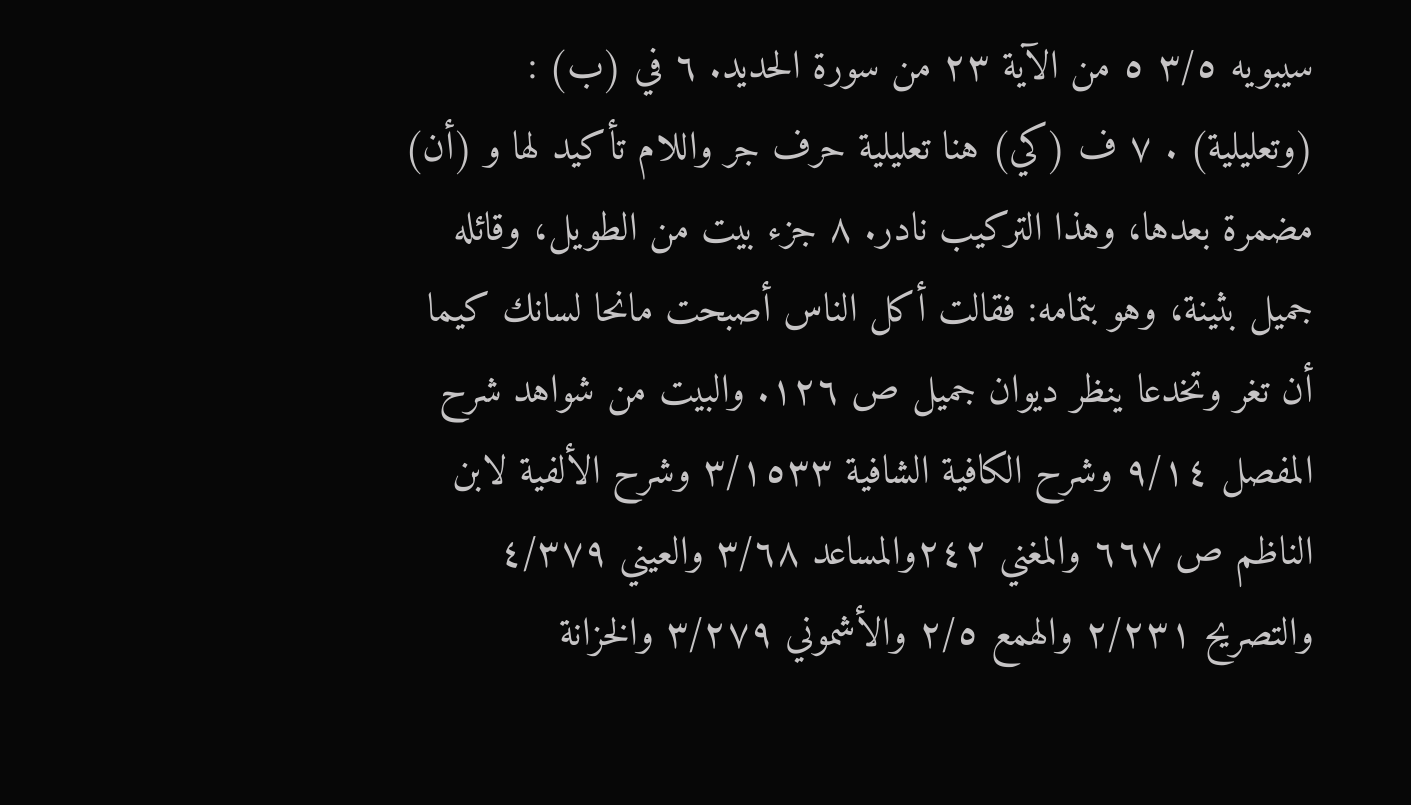سيبويه ٣/٥ ٥ من الآية ٢٣ من سورة الحديد. ٦ في (ب) : (وتعليلية) . ٧ ف (كي) هنا تعليلية حرف جر واللام تأكيد لها و (أن) مضمرة بعدها، وهذا التركيب نادر. ٨ جزء بيت من الطويل، وقائله جميل بثينة، وهو بتمامه: فقالت أكل الناس أصبحت مانحا لسانك كيما أن تغر وتخدعا ينظر ديوان جميل ص ١٢٦. والبيت من شواهد شرح المفصل ٩/١٤ وشرح الكافية الشافية ٣/١٥٣٣ وشرح الألفية لابن الناظم ص ٦٦٧ والمغني ٢٤٢والمساعد ٣/٦٨ والعيني ٤/٣٧٩ والتصريح ٢/٢٣١ والهمع ٢/٥ والأشموني ٣/٢٧٩ والخزانة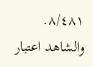٨/٤٨١. والشاهد اعتبار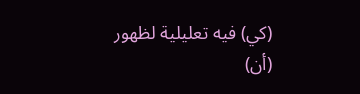(كي) فيه تعليلية لظهور (أن)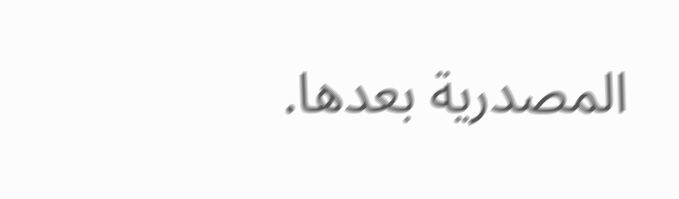المصدرية بعدها.